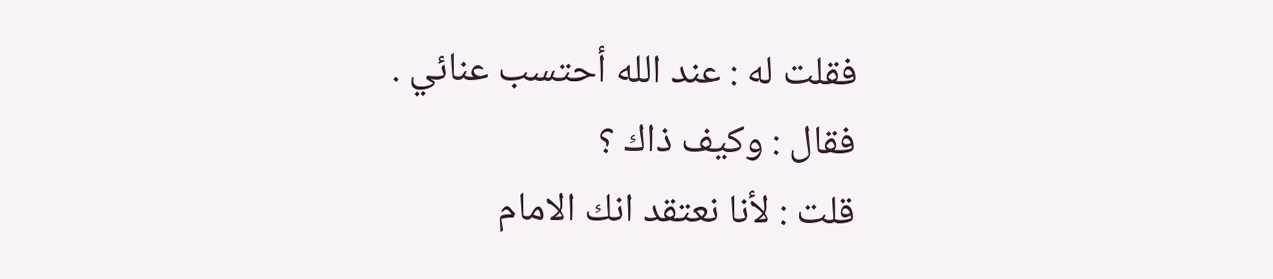فقلت له : عند الله أحتسب عنائي .
فقال : وكيف ذاك ؟
قلت : لأنا نعتقد انك الامام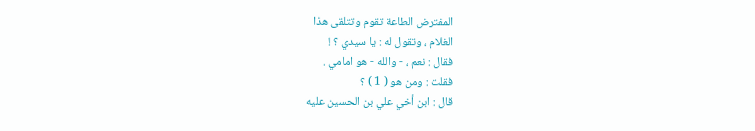المفترض الطاعة تقوم وتتلقى هذا
الغلام ، وتقول له : يا سيدي ؟ !
فقال : نعم ، - والله - هو امامي .
فقلت : ومن هو ( 1 ) ؟
قال : ابن أخي علي بن الحسين عليه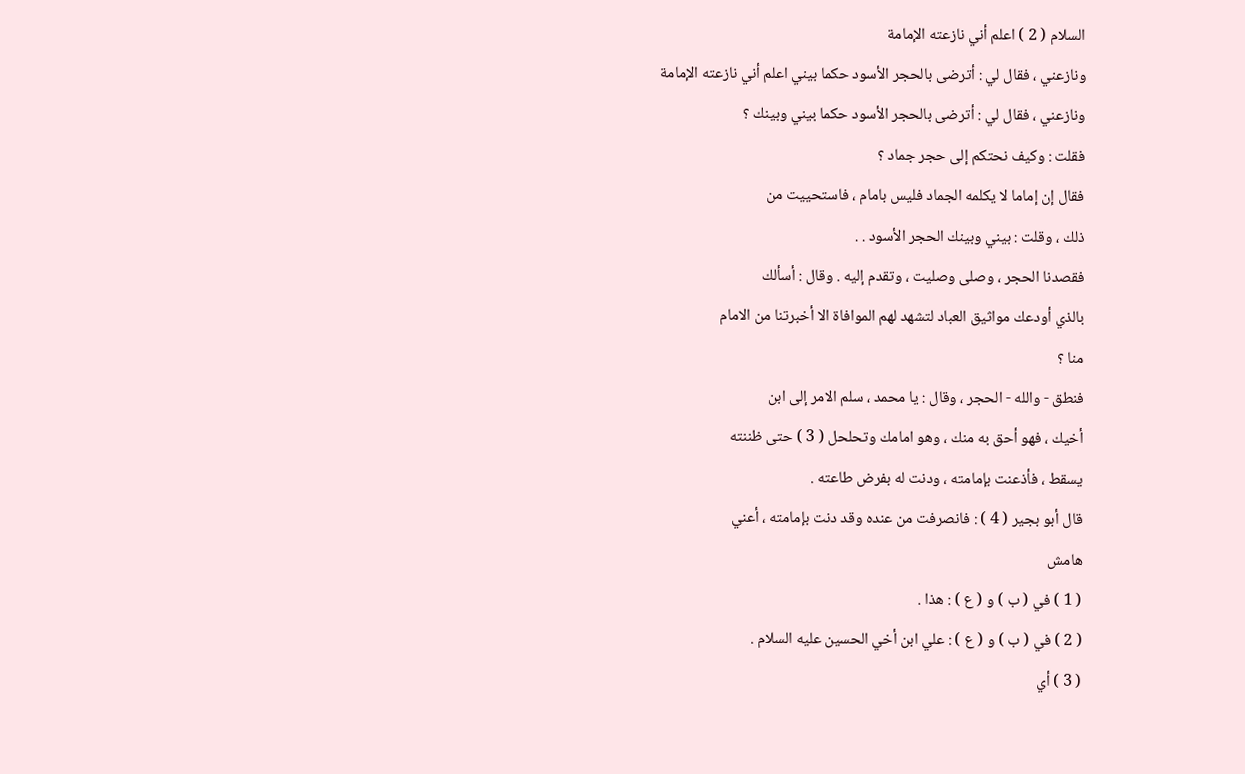السلام ( 2 ) اعلم أني نازعته الإمامة
ونازعني ، فقال لي : أترضى بالحجر الأسود حكما بيني اعلم أني نازعته الإمامة
ونازعني ، فقال لي : أترضى بالحجر الأسود حكما بيني وبينك ؟
فقلت : وكيف نحتكم إلى حجر جماد ؟
فقال إن إماما لا يكلمه الجماد فليس بامام ، فاستحييت من
ذلك ، وقلت : بيني وبينك الحجر الأسود . .
فقصدنا الحجر ، وصلى وصليت ، وتقدم إليه . وقال : أسألك
بالذي أودعك مواثيق العباد لتشهد لهم الموافاة الا أخبرتنا من الامام
منا ؟
فنطق - والله - الحجر ، وقال : يا محمد ، سلم الامر إلى ابن
أخيك ، فهو أحق به منك ، وهو امامك وتحلحل ( 3 ) حتى ظننته
يسقط ، فأذعنت بإمامته ، ودنت له بفرض طاعته .
قال أبو بجير ( 4 ) : فانصرفت من عنده وقد دنت بإمامته ، أعني
هامش
( 1 ) في ( ب ) و ( ع ) : هذا .
( 2 ) في ( ب ) و ( ع ) : علي ابن أخي الحسين عليه السلام .
( 3 ) أي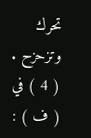تحرك وتزحزح .
( 4 ) في ( ف ) :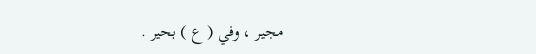مجير ، وفي ( ع ) بحير .